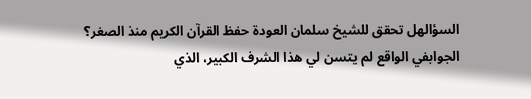السؤالهل تحقق للشيخ سلمان العودة حفظ القرآن الكريم منذ الصغر؟
الجوابفي الواقع لم يتسن لي هذا الشرف الكبير، الذي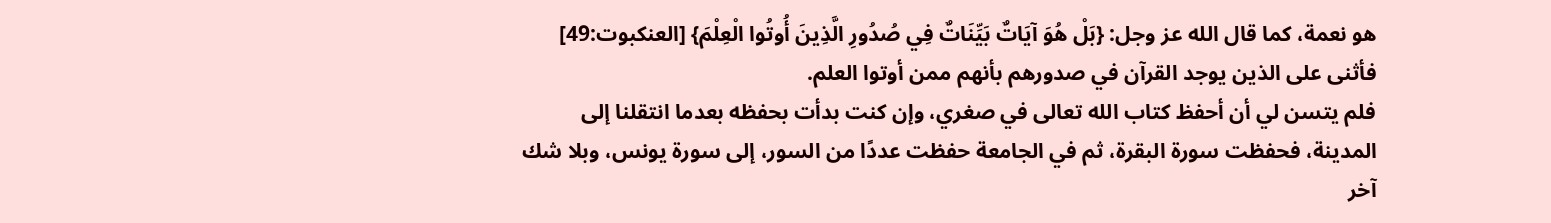هو نعمة، كما قال الله عز وجل: {بَلْ هُوَ آيَاتٌ بَيِّنَاتٌ فِي صُدُورِ الَّذِينَ أُوتُوا الْعِلْمَ} [العنكبوت:49] فأثنى على الذين يوجد القرآن في صدورهم بأنهم ممن أوتوا العلم.
فلم يتسن لي أن أحفظ كتاب الله تعالى في صغري، وإن كنت بدأت بحفظه بعدما انتقلنا إلى المدينة، فحفظت سورة البقرة، ثم في الجامعة حفظت عددًا من السور، إلى سورة يونس، وبلا شك آخر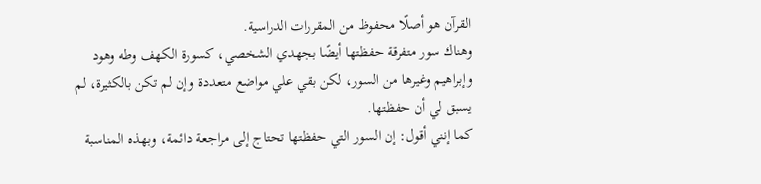القرآن هو أصلًا محفوظ من المقررات الدراسية.
وهناك سور متفرقة حفظتها أيضًا بجهدي الشخصي، كسورة الكهف وطه وهود وإبراهيم وغيرها من السور، لكن بقي علي مواضع متعددة وإن لم تكن بالكثيرة، لم يسبق لي أن حفظتها.
كما إنني أقول: إن السور التي حفظتها تحتاج إلى مراجعة دائمة، وبهذه المناسبة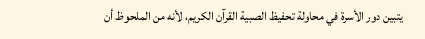يتبين دور الأسرة في محاولة تحفيظ الصبية القرآن الكريم، لأنه من الملحوظ أن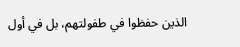الذين حفظوا في طفولتهم، بل في أول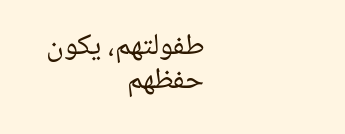طفولتهم، يكون حفظهم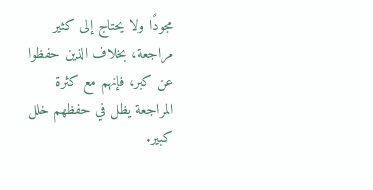مجودًا ولا يحتاج إلى كثير مراجعة، بخلاف الذين حفظوا عن كبر، فإنهم مع كثرة المراجعة يظل في حفظهم خلل كبير.